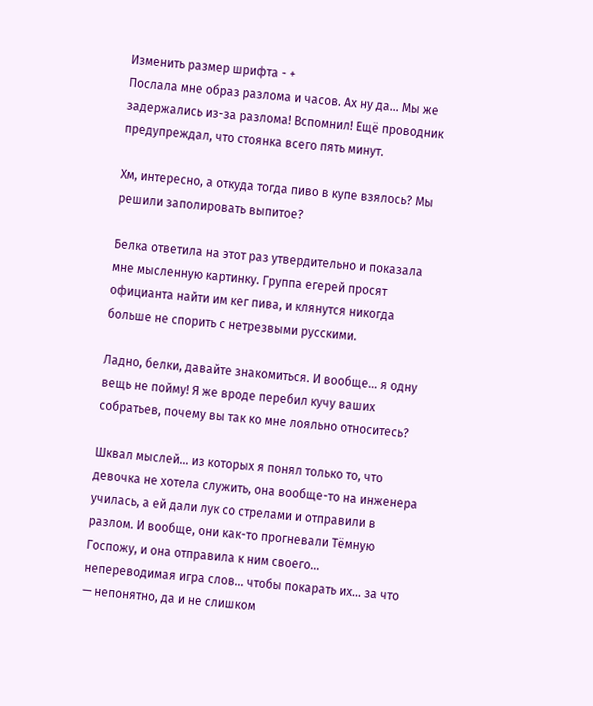Изменить размер шрифта - +
Послала мне образ разлома и часов. Ах ну да… Мы же задержались из-за разлома! Вспомнил! Ещё проводник предупреждал, что стоянка всего пять минут.

Хм, интересно, а откуда тогда пиво в купе взялось? Мы решили заполировать выпитое?

Белка ответила на этот раз утвердительно и показала мне мысленную картинку. Группа егерей просят официанта найти им кег пива, и клянутся никогда больше не спорить с нетрезвыми русскими.

Ладно, белки, давайте знакомиться. И вообще… я одну вещь не пойму! Я же вроде перебил кучу ваших собратьев, почему вы так ко мне лояльно относитесь?

Шквал мыслей… из которых я понял только то, что девочка не хотела служить, она вообще-то на инженера училась, а ей дали лук со стрелами и отправили в разлом. И вообще, они как-то прогневали Тёмную Госпожу, и она отправила к ним своего… непереводимая игра слов… чтобы покарать их… за что — непонятно, да и не слишком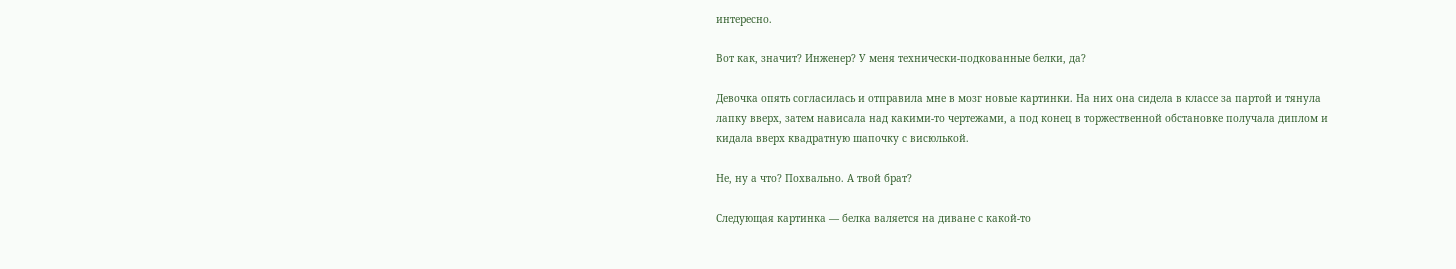интересно.

Вот как, значит? Инженер? У меня технически-подкованные белки, да?

Девочка опять согласилась и отправила мне в мозг новые картинки. На них она сидела в классе за партой и тянула лапку вверх, затем нависала над какими-то чертежами, а под конец в торжественной обстановке получала диплом и кидала вверх квадратную шапочку с висюлькой.

Не, ну а что? Похвально. А твой брат?

Следующая картинка — белка валяется на диване с какой-то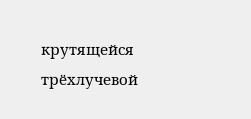крутящейся трёхлучевой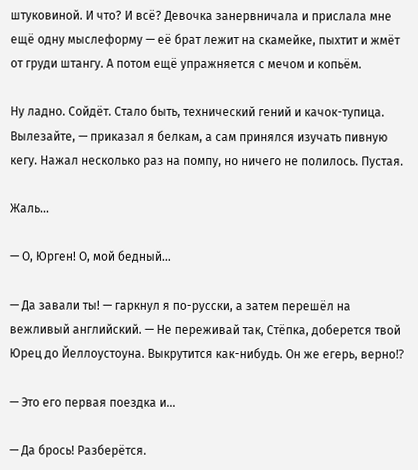штуковиной. И что? И всё? Девочка занервничала и прислала мне ещё одну мыслеформу — её брат лежит на скамейке, пыхтит и жмёт от груди штангу. А потом ещё упражняется с мечом и копьём.

Ну ладно. Сойдёт. Стало быть, технический гений и качок-тупица. Вылезайте, — приказал я белкам, а сам принялся изучать пивную кегу. Нажал несколько раз на помпу, но ничего не полилось. Пустая.

Жаль…

— О, Юрген! О, мой бедный…

— Да завали ты! — гаркнул я по-русски, а затем перешёл на вежливый английский. — Не переживай так, Стёпка, доберется твой Юрец до Йеллоустоуна. Выкрутится как-нибудь. Он же егерь, верно⁉

— Это его первая поездка и…

— Да брось! Разберётся.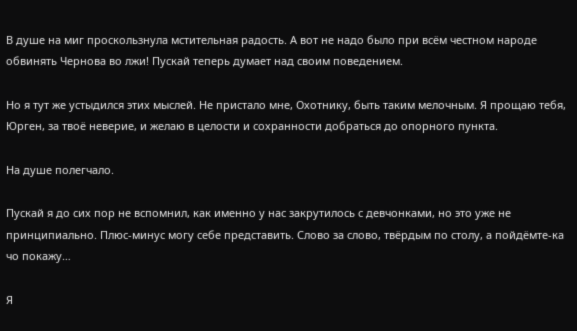В душе на миг проскользнула мстительная радость. А вот не надо было при всём честном народе обвинять Чернова во лжи! Пускай теперь думает над своим поведением.

Но я тут же устыдился этих мыслей. Не пристало мне, Охотнику, быть таким мелочным. Я прощаю тебя, Юрген, за твоё неверие, и желаю в целости и сохранности добраться до опорного пункта.

На душе полегчало.

Пускай я до сих пор не вспомнил, как именно у нас закрутилось с девчонками, но это уже не принципиально. Плюс-минус могу себе представить. Слово за слово, твёрдым по столу, а пойдёмте-ка чо покажу…

Я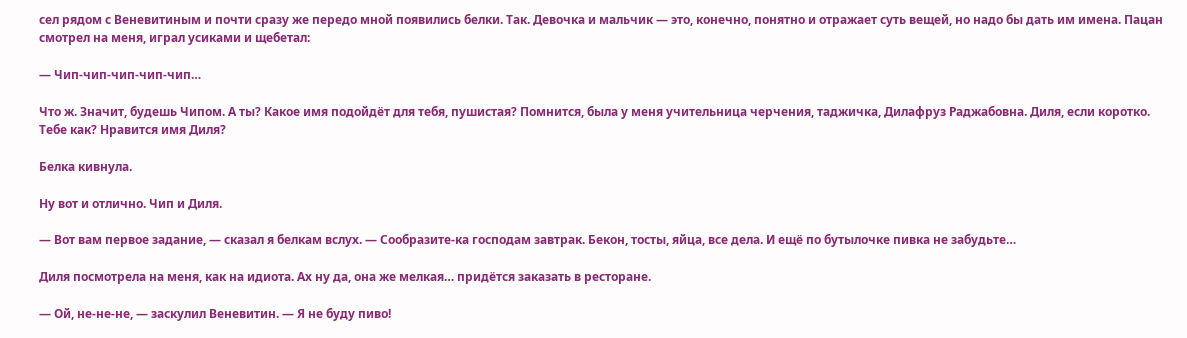сел рядом с Веневитиным и почти сразу же передо мной появились белки. Так. Девочка и мальчик — это, конечно, понятно и отражает суть вещей, но надо бы дать им имена. Пацан смотрел на меня, играл усиками и щебетал:

— Чип-чип-чип-чип-чип…

Что ж. Значит, будешь Чипом. А ты? Какое имя подойдёт для тебя, пушистая? Помнится, была у меня учительница черчения, таджичка, Дилафруз Раджабовна. Диля, если коротко. Тебе как? Нравится имя Диля?

Белка кивнула.

Ну вот и отлично. Чип и Диля.

— Вот вам первое задание, — сказал я белкам вслух. — Сообразите-ка господам завтрак. Бекон, тосты, яйца, все дела. И ещё по бутылочке пивка не забудьте…

Диля посмотрела на меня, как на идиота. Ах ну да, она же мелкая… придётся заказать в ресторане.

— Ой, не-не-не, — заскулил Веневитин. — Я не буду пиво!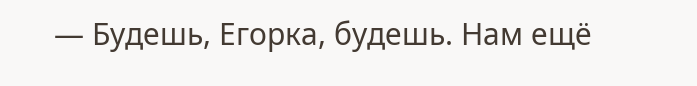— Будешь, Егорка, будешь. Нам ещё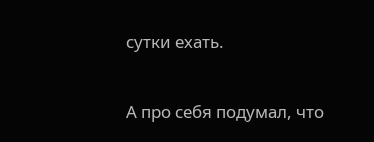сутки ехать.

А про себя подумал, что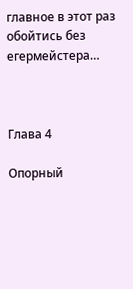главное в этот раз обойтись без егермейстера…



Глава 4

Опорный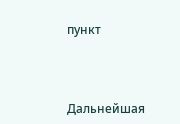пункт



Дальнейшая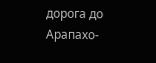дорога до Арапахо-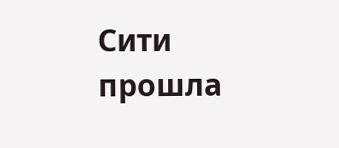Сити прошла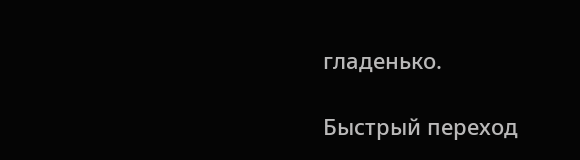гладенько.

Быстрый переход